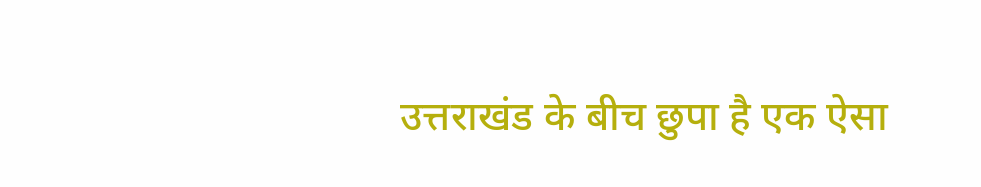उत्तराखंड के बीच छुपा है एक ऐसा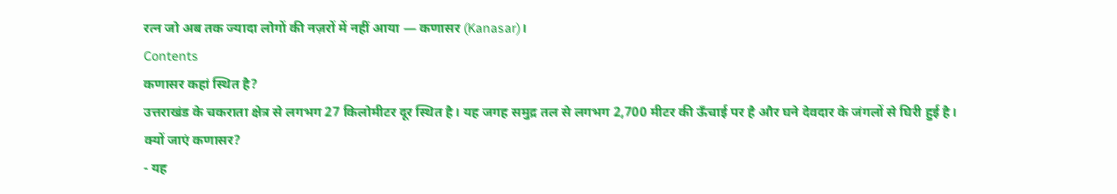रत्न जो अब तक ज्यादा लोगों की नज़रों में नहीं आया — कणासर (Kanasar)।
Contents
कणासर कहां स्थित है?
उत्तराखंड के चकराता क्षेत्र से लगभग 27 किलोमीटर दूर स्थित है। यह जगह समुद्र तल से लगभग 2,700 मीटर की ऊँचाई पर है और घने देवदार के जंगलों से घिरी हुई है।
क्यों जाएं कणासर?
- यह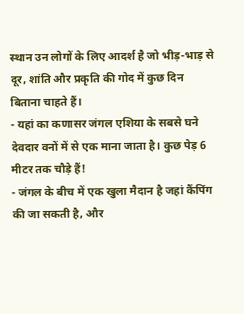स्थान उन लोगों के लिए आदर्श है जो भीड़-भाड़ से दूर, शांति और प्रकृति की गोद में कुछ दिन बिताना चाहते हैं।
- यहां का कणासर जंगल एशिया के सबसे घने देवदार वनों में से एक माना जाता है। कुछ पेड़ 6 मीटर तक चौड़े हैं!
- जंगल के बीच में एक खुला मैदान है जहां कैंपिंग की जा सकती है, और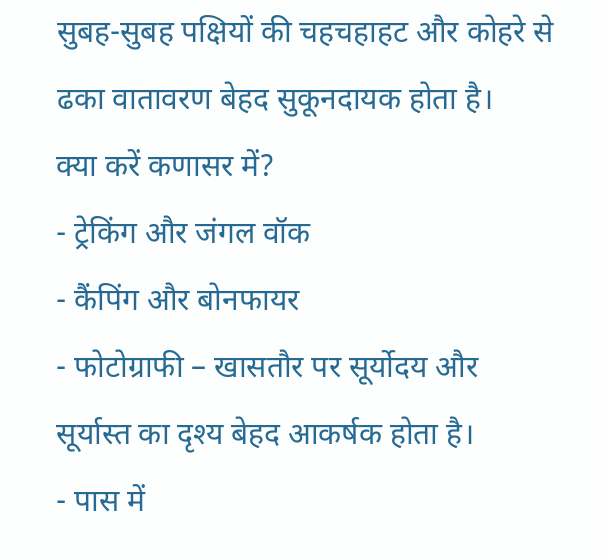सुबह-सुबह पक्षियों की चहचहाहट और कोहरे से ढका वातावरण बेहद सुकूनदायक होता है।
क्या करें कणासर में?
- ट्रेकिंग और जंगल वॉक
- कैंपिंग और बोनफायर
- फोटोग्राफी – खासतौर पर सूर्योदय और सूर्यास्त का दृश्य बेहद आकर्षक होता है।
- पास में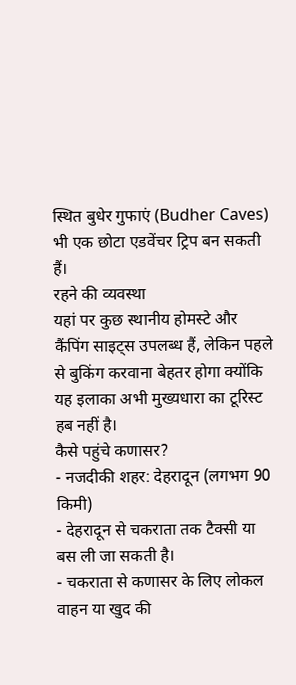स्थित बुधेर गुफाएं (Budher Caves) भी एक छोटा एडवेंचर ट्रिप बन सकती हैं।
रहने की व्यवस्था
यहां पर कुछ स्थानीय होमस्टे और कैंपिंग साइट्स उपलब्ध हैं, लेकिन पहले से बुकिंग करवाना बेहतर होगा क्योंकि यह इलाका अभी मुख्यधारा का टूरिस्ट हब नहीं है।
कैसे पहुंचे कणासर?
- नजदीकी शहर: देहरादून (लगभग 90 किमी)
- देहरादून से चकराता तक टैक्सी या बस ली जा सकती है।
- चकराता से कणासर के लिए लोकल वाहन या खुद की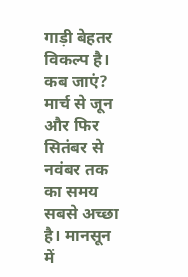गाड़ी बेहतर विकल्प है।
कब जाएं?
मार्च से जून और फिर सितंबर से नवंबर तक का समय सबसे अच्छा है। मानसून में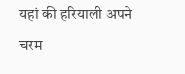यहां की हरियाली अपने चरम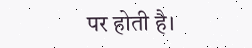पर होती है।